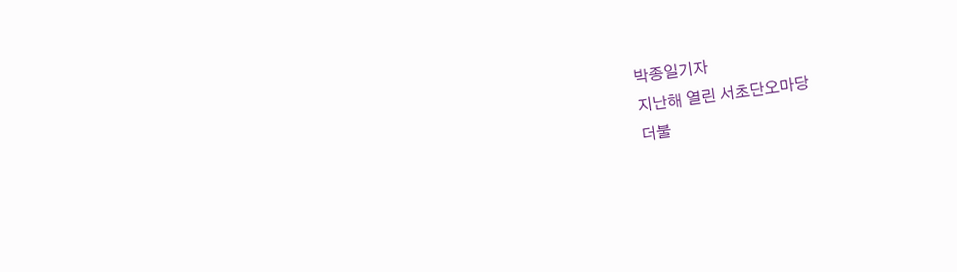박종일기자
지난해 열린 서초단오마당
더불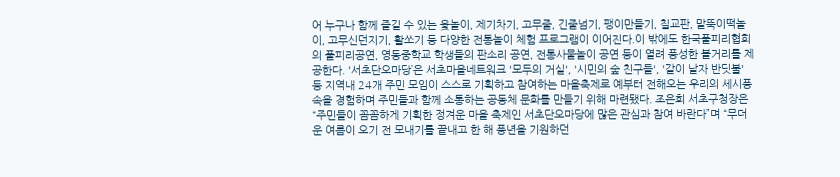어 누구나 함께 즐길 수 있는 윷놀이, 제기차기, 고무줄, 긴줄넘기, 팽이만들기, 칠교판, 말뚝이떡놀이, 고무신던지기, 활쏘기 등 다양한 전통놀이 체험 프로그램이 이어진다.이 밖에도 한국풀피리협회의 풀피리공연, 영동중학교 학생들의 판소리 공연, 전통사물놀이 공연 등이 열려 풍성한 볼거리를 제공한다. '서초단오마당’은 서초마을네트워크 '모두의 거실', '시민의 숲 친구들', '같이 날자 반딧불' 등 지역내 24개 주민 모임이 스스로 기획하고 참여하는 마을축제로 예부터 전해오는 우리의 세시풍속을 경험하며 주민들과 함께 소통하는 공동체 문화를 만들기 위해 마련됐다. 조은희 서초구청장은 “주민들이 꼼꼼하게 기획한 정겨운 마을 축제인 서초단오마당에 많은 관심과 참여 바란다”며 “무더운 여름이 오기 전 모내기를 끝내고 한 해 풍년을 기원하던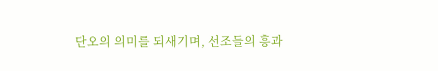단오의 의미를 되새기며, 선조들의 흥과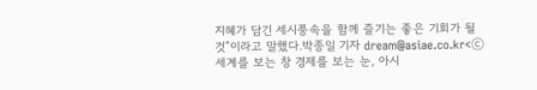지혜가 담긴 세시풍속을 함께 즐기는 좋은 기회가 될 것”이라고 말했다.박종일 기자 dream@asiae.co.kr<ⓒ세계를 보는 창 경제를 보는 눈, 아시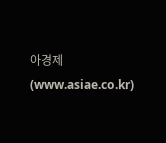아경제(www.asiae.co.kr)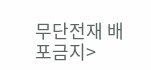무단전재 배포금지>